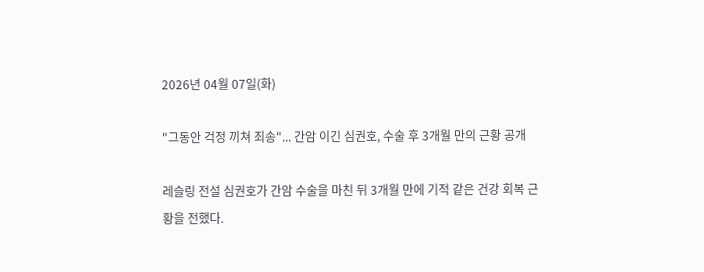2026년 04월 07일(화)

"그동안 걱정 끼쳐 죄송"... 간암 이긴 심권호, 수술 후 3개월 만의 근황 공개

레슬링 전설 심권호가 간암 수술을 마친 뒤 3개월 만에 기적 같은 건강 회복 근황을 전했다.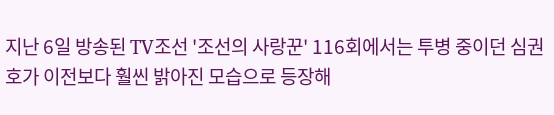지난 6일 방송된 TV조선 '조선의 사랑꾼' 116회에서는 투병 중이던 심권호가 이전보다 훨씬 밝아진 모습으로 등장해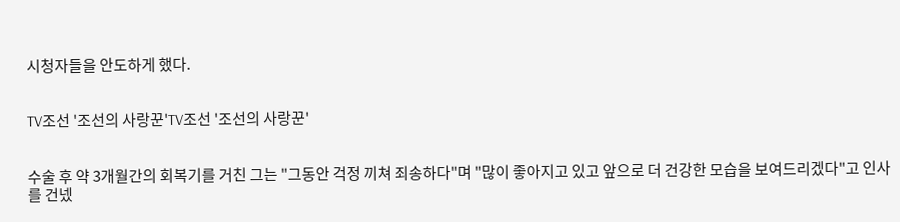시청자들을 안도하게 했다.


TV조선 '조선의 사랑꾼'TV조선 '조선의 사랑꾼'


수술 후 약 3개월간의 회복기를 거친 그는 "그동안 걱정 끼쳐 죄송하다"며 "많이 좋아지고 있고 앞으로 더 건강한 모습을 보여드리겠다"고 인사를 건넸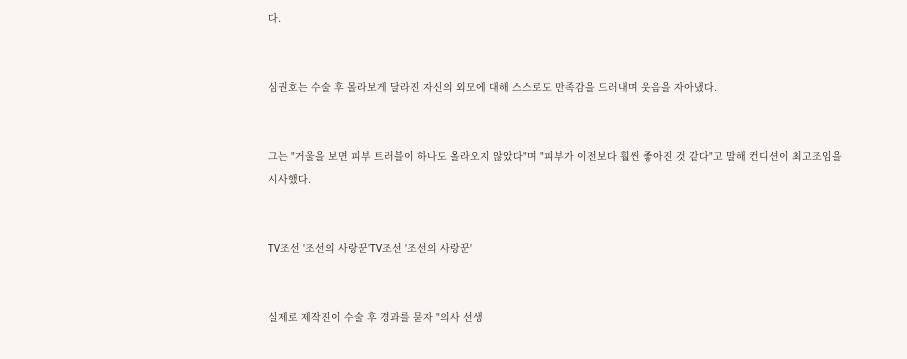다.


심권호는 수술 후 몰라보게 달라진 자신의 외모에 대해 스스로도 만족감을 드러내며 웃음을 자아냈다.


그는 "거울을 보면 피부 트러블이 하나도 올라오지 않았다"며 "피부가 이전보다 훨씬 좋아진 것 같다"고 말해 컨디션이 최고조임을 시사했다.


TV조선 '조선의 사랑꾼'TV조선 '조선의 사랑꾼'


실제로 제작진이 수술 후 경과를 묻자 "의사 선생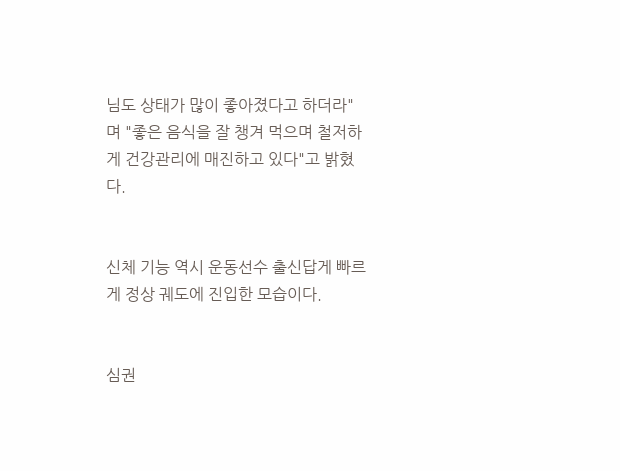님도 상태가 많이 좋아졌다고 하더라"며 "좋은 음식을 잘 챙겨 먹으며 철저하게 건강관리에 매진하고 있다"고 밝혔다.


신체 기능 역시 운동선수 출신답게 빠르게 정상 궤도에 진입한 모습이다.


심권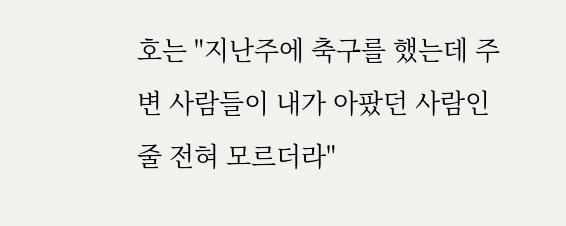호는 "지난주에 축구를 했는데 주변 사람들이 내가 아팠던 사람인 줄 전혀 모르더라"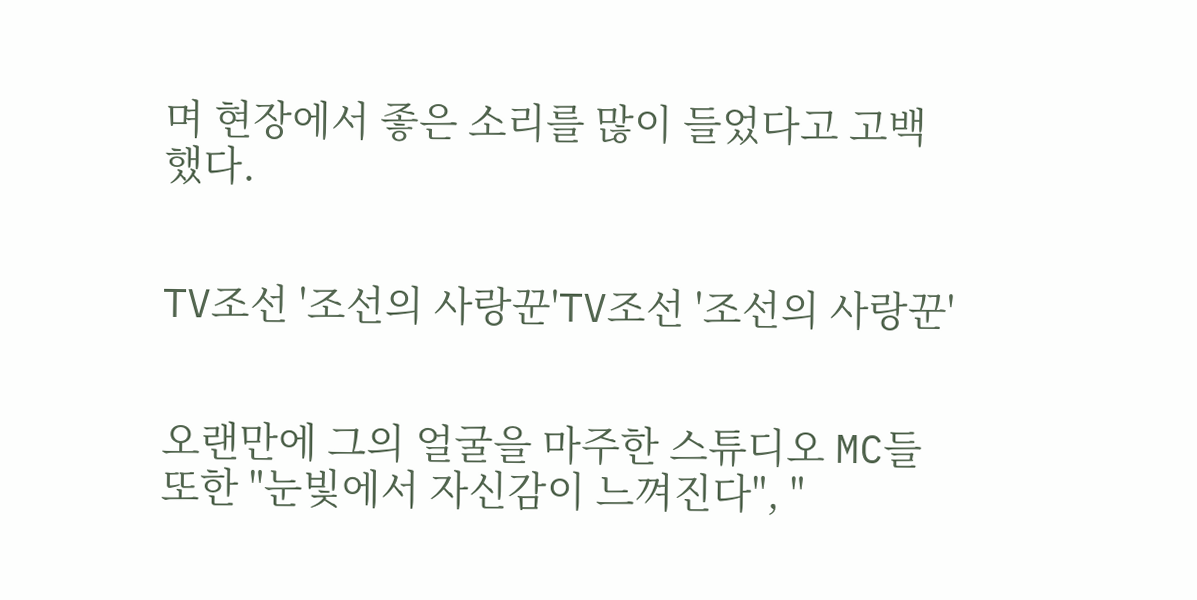며 현장에서 좋은 소리를 많이 들었다고 고백했다.


TV조선 '조선의 사랑꾼'TV조선 '조선의 사랑꾼'


오랜만에 그의 얼굴을 마주한 스튜디오 MC들 또한 "눈빛에서 자신감이 느껴진다", "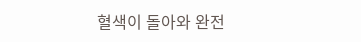혈색이 돌아와 완전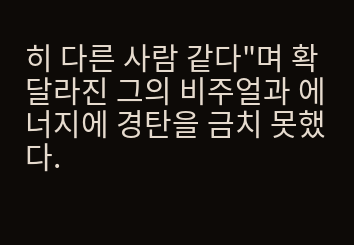히 다른 사람 같다"며 확 달라진 그의 비주얼과 에너지에 경탄을 금치 못했다.